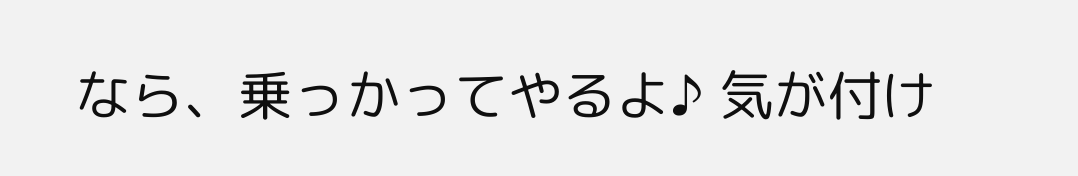なら、乗っかってやるよ♪ 気が付け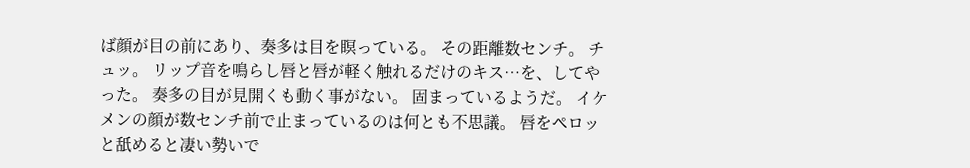ば顔が目の前にあり、奏多は目を瞑っている。 その距離数センチ。 チュッ。 リップ音を鳴らし唇と唇が軽く触れるだけのキス…を、してやった。 奏多の目が見開くも動く事がない。 固まっているようだ。 イケメンの顔が数センチ前で止まっているのは何とも不思議。 唇をペロッと舐めると凄い勢いで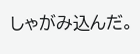しゃがみ込んだ。